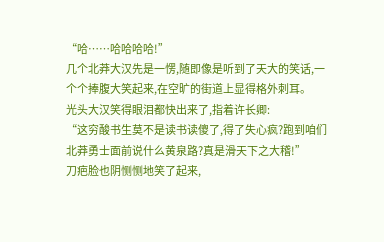“哈……哈哈哈哈!”
几个北莽大汉先是一愣,随即像是听到了天大的笑话,一个个捧腹大笑起来,在空旷的街道上显得格外刺耳。
光头大汉笑得眼泪都快出来了,指着许长卿:
“这穷酸书生莫不是读书读傻了,得了失心疯?跑到咱们北莽勇士面前说什么黄泉路?真是滑天下之大稽!”
刀疤脸也阴恻恻地笑了起来,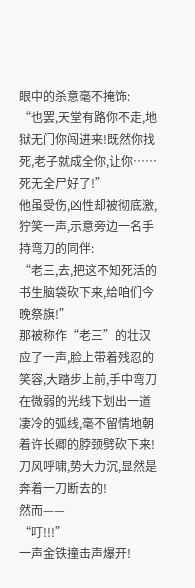眼中的杀意毫不掩饰:
“也罢,天堂有路你不走,地狱无门你闯进来!既然你找死,老子就成全你,让你……死无全尸好了!”
他虽受伤,凶性却被彻底激,狞笑一声,示意旁边一名手持弯刀的同伴:
“老三,去,把这不知死活的书生脑袋砍下来,给咱们今晚祭旗!”
那被称作“老三”的壮汉应了一声,脸上带着残忍的笑容,大踏步上前,手中弯刀在微弱的光线下划出一道凄冷的弧线,毫不留情地朝着许长卿的脖颈劈砍下来!
刀风呼啸,势大力沉,显然是奔着一刀断去的!
然而——
“叮!!!”
一声金铁撞击声爆开!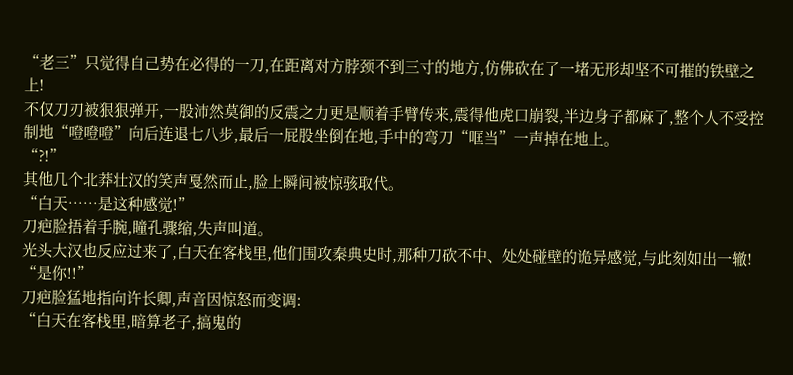“老三”只觉得自己势在必得的一刀,在距离对方脖颈不到三寸的地方,仿佛砍在了一堵无形却坚不可摧的铁壁之上!
不仅刀刃被狠狠弹开,一股沛然莫御的反震之力更是顺着手臂传来,震得他虎口崩裂,半边身子都麻了,整个人不受控制地“噔噔噔”向后连退七八步,最后一屁股坐倒在地,手中的弯刀“哐当”一声掉在地上。
“?!”
其他几个北莽壮汉的笑声戛然而止,脸上瞬间被惊骇取代。
“白天……是这种感觉!”
刀疤脸捂着手腕,瞳孔骤缩,失声叫道。
光头大汉也反应过来了,白天在客栈里,他们围攻秦典史时,那种刀砍不中、处处碰壁的诡异感觉,与此刻如出一辙!
“是你!!”
刀疤脸猛地指向许长卿,声音因惊怒而变调:
“白天在客栈里,暗算老子,搞鬼的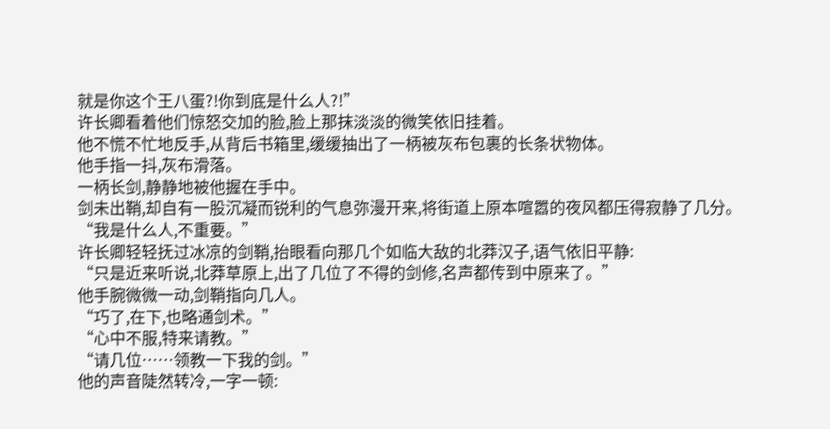就是你这个王八蛋?!你到底是什么人?!”
许长卿看着他们惊怒交加的脸,脸上那抹淡淡的微笑依旧挂着。
他不慌不忙地反手,从背后书箱里,缓缓抽出了一柄被灰布包裹的长条状物体。
他手指一抖,灰布滑落。
一柄长剑,静静地被他握在手中。
剑未出鞘,却自有一股沉凝而锐利的气息弥漫开来,将街道上原本喧嚣的夜风都压得寂静了几分。
“我是什么人,不重要。”
许长卿轻轻抚过冰凉的剑鞘,抬眼看向那几个如临大敌的北莽汉子,语气依旧平静:
“只是近来听说,北莽草原上,出了几位了不得的剑修,名声都传到中原来了。”
他手腕微微一动,剑鞘指向几人。
“巧了,在下,也略通剑术。”
“心中不服,特来请教。”
“请几位……领教一下我的剑。”
他的声音陡然转冷,一字一顿: